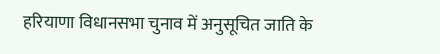हरियाणा विधानसभा चुनाव में अनुसूचित जाति के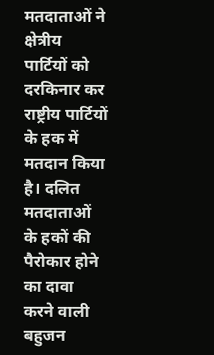मतदाताओं ने क्षेत्रीय पार्टियों को दरकिनार कर राष्ट्रीय पार्टियों के हक में मतदान किया है। दलित मतदाताओं के हकों की पैरोकार होने का दावा करने वाली बहुजन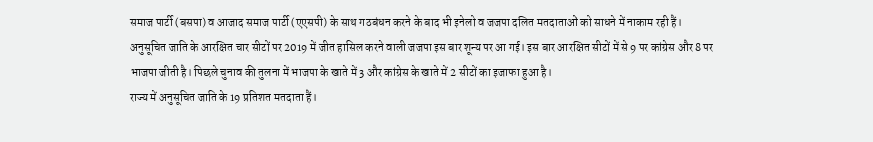समाज पार्टी (बसपा) व आजाद समाज पार्टी (एएसपी) के साथ गठबंधन करने के बाद भी इनेलो व जजपा दलित मतदाताओं को साधने में नाकाम रही हैं।
अनुसूचित जाति के आरक्षित चार सीटों पर 2019 में जीत हासिल करने वाली जजपा इस बार शून्य पर आ गई। इस बार आरक्षित सीटों में से 9 पर कांग्रेस और 8 पर भाजपा जीती है। पिछले चुनाव की तुलना में भाजपा के खाते में 3 और कांग्रेस के खाते में 2 सीटों का इजाफा हुआ है।
राज्य में अनुसूचित जाति के 19 प्रतिशत मतदाता हैं।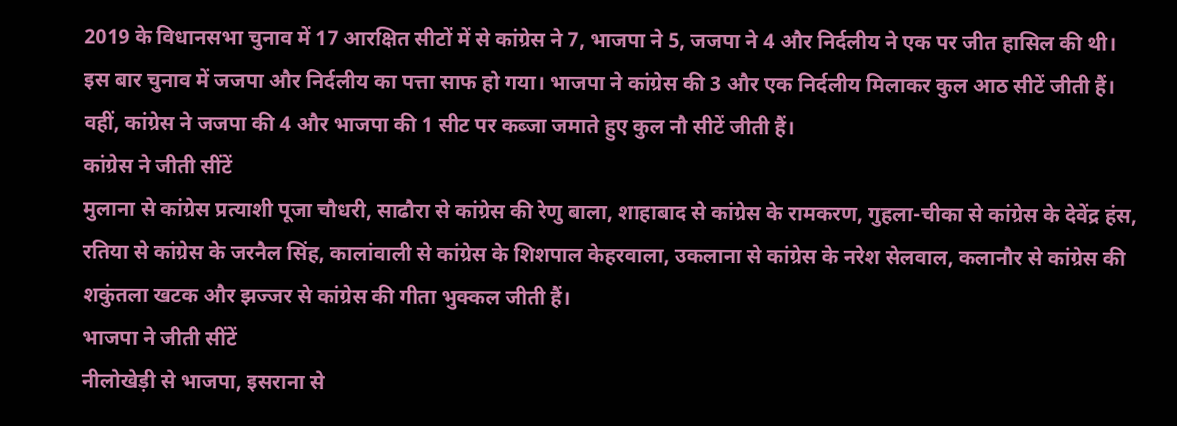2019 के विधानसभा चुनाव में 17 आरक्षित सीटों में से कांग्रेस ने 7, भाजपा ने 5, जजपा ने 4 और निर्दलीय ने एक पर जीत हासिल की थी। इस बार चुनाव में जजपा और निर्दलीय का पत्ता साफ हो गया। भाजपा ने कांग्रेस की 3 और एक निर्दलीय मिलाकर कुल आठ सीटें जीती हैं। वहीं, कांग्रेस ने जजपा की 4 और भाजपा की 1 सीट पर कब्जा जमाते हुए कुल नौ सीटें जीती हैं।
कांग्रेस ने जीती सींटें
मुलाना से कांग्रेस प्रत्याशी पूजा चौधरी, साढौरा से कांग्रेस की रेणु बाला, शाहाबाद से कांग्रेस के रामकरण, गुहला-चीका से कांग्रेस के देवेंद्र हंस, रतिया से कांग्रेस के जरनैल सिंह, कालांवाली से कांग्रेस के शिशपाल केहरवाला, उकलाना से कांग्रेस के नरेश सेलवाल, कलानौर से कांग्रेस की शकुंतला खटक और झज्जर से कांग्रेस की गीता भुक्कल जीती हैं।
भाजपा ने जीती सींटें
नीलोखेड़ी से भाजपा, इसराना से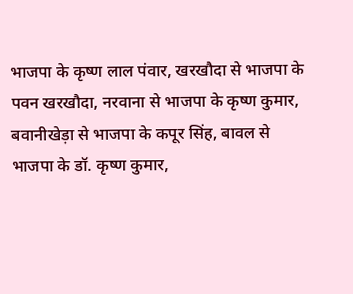भाजपा के कृष्ण लाल पंवार, खरखौदा से भाजपा के पवन खरखौदा, नरवाना से भाजपा के कृष्ण कुमार, बवानीखेड़ा से भाजपा के कपूर सिंह, बावल से भाजपा के डॉ. कृष्ण कुमार,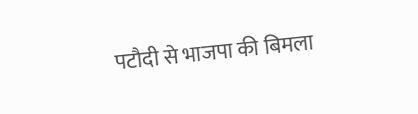पटौदी से भाजपा की बिमला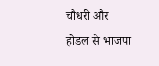चौधरी और होडल से भाजपा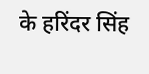के हरिंदर सिंह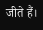जीते हैं।